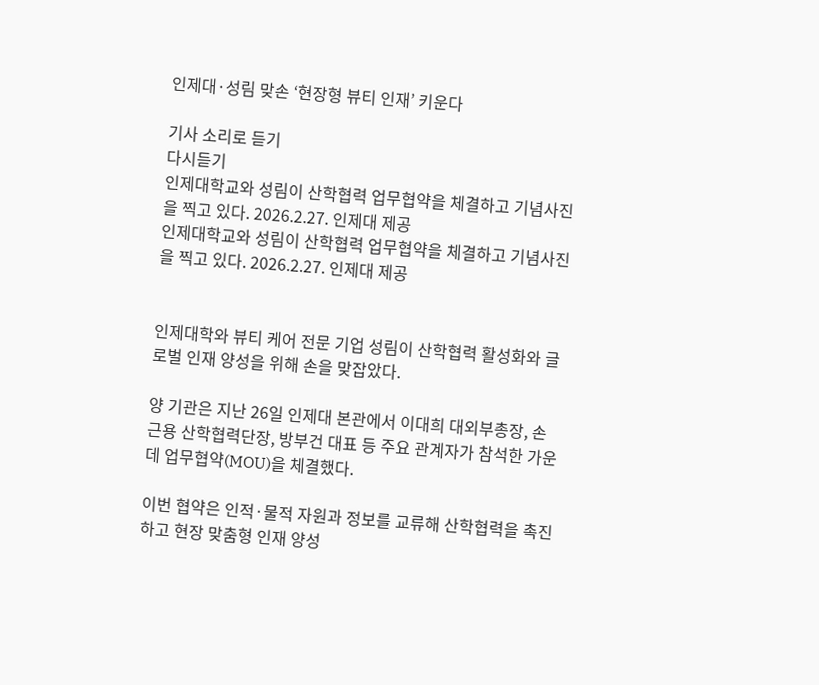인제대·성림 맞손 ‘현장형 뷰티 인재’ 키운다

기사 소리로 듣기
다시듣기
인제대학교와 성림이 산학협력 업무협약을 체결하고 기념사진을 찍고 있다. 2026.2.27. 인제대 제공
인제대학교와 성림이 산학협력 업무협약을 체결하고 기념사진을 찍고 있다. 2026.2.27. 인제대 제공


인제대학와 뷰티 케어 전문 기업 성림이 산학협력 활성화와 글로벌 인재 양성을 위해 손을 맞잡았다.

양 기관은 지난 26일 인제대 본관에서 이대희 대외부총장, 손근용 산학협력단장, 방부건 대표 등 주요 관계자가 참석한 가운데 업무협약(MOU)을 체결했다.

이번 협약은 인적·물적 자원과 정보를 교류해 산학협력을 촉진하고 현장 맞춤형 인재 양성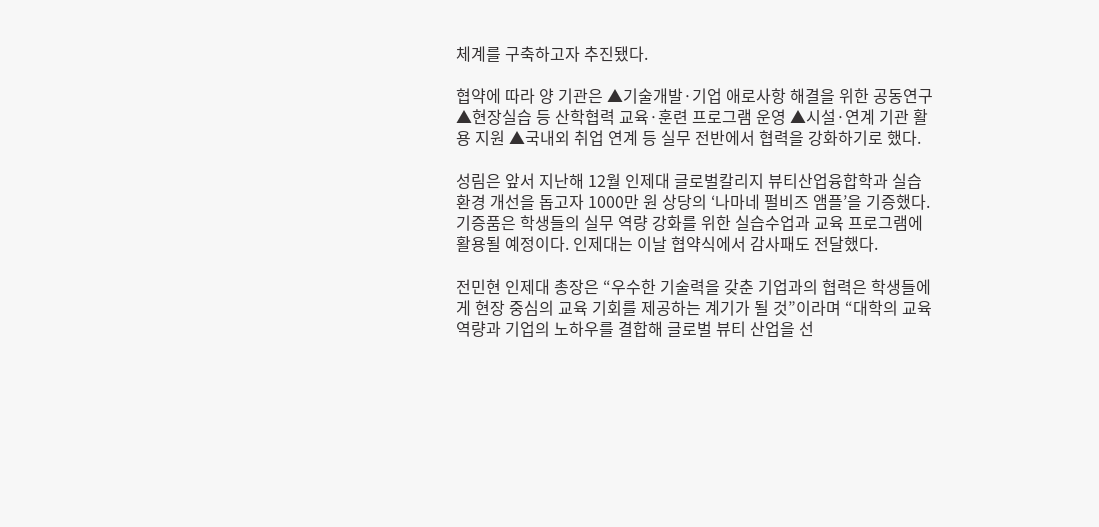체계를 구축하고자 추진됐다.

협약에 따라 양 기관은 ▲기술개발·기업 애로사항 해결을 위한 공동연구 ▲현장실습 등 산학협력 교육·훈련 프로그램 운영 ▲시설·연계 기관 활용 지원 ▲국내외 취업 연계 등 실무 전반에서 협력을 강화하기로 했다.

성림은 앞서 지난해 12월 인제대 글로벌칼리지 뷰티산업융합학과 실습 환경 개선을 돕고자 1000만 원 상당의 ‘나마네 펄비즈 앰플’을 기증했다. 기증품은 학생들의 실무 역량 강화를 위한 실습수업과 교육 프로그램에 활용될 예정이다. 인제대는 이날 협약식에서 감사패도 전달했다.

전민현 인제대 총장은 “우수한 기술력을 갖춘 기업과의 협력은 학생들에게 현장 중심의 교육 기회를 제공하는 계기가 될 것”이라며 “대학의 교육 역량과 기업의 노하우를 결합해 글로벌 뷰티 산업을 선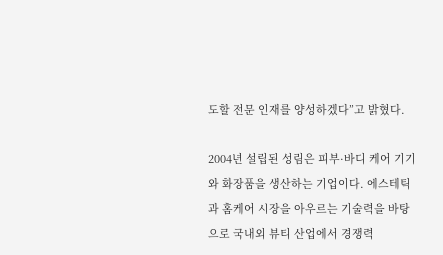도할 전문 인재를 양성하겠다”고 밝혔다.

2004년 설립된 성림은 피부·바디 케어 기기와 화장품을 생산하는 기업이다. 에스테틱과 홈케어 시장을 아우르는 기술력을 바탕으로 국내외 뷰티 산업에서 경쟁력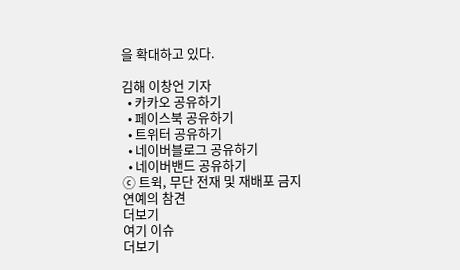을 확대하고 있다.

김해 이창언 기자
  • 카카오 공유하기
  • 페이스북 공유하기
  • 트위터 공유하기
  • 네이버블로그 공유하기
  • 네이버밴드 공유하기
ⓒ 트윅, 무단 전재 및 재배포 금지
연예의 참견
더보기
여기 이슈
더보기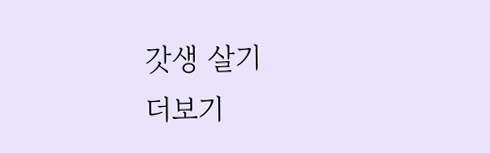갓생 살기
더보기